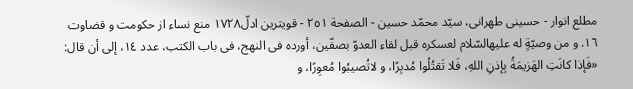مطلع انوار - حسینی طهرانی، سیّد محمّد حسین - الصفحة ٢٥١ - قویترین ادلّ١٧٢٨ منع نساء از حکومت و قضاوت
١٦. و من وصیّةٍ له علیهالسّلام لعسکره قبل لقاء العدوّ بصفّین، أورده فی النهج، فی باب الکتب، عدد ١٤، إلی أن قال:
«فَإذا کانَتِ الهَزیمَةُ بِإذنِ اللهِ، فَلا تَقتُلُوا مُدبِرًا، و لاتُصیبُوا مُعوِرًا، و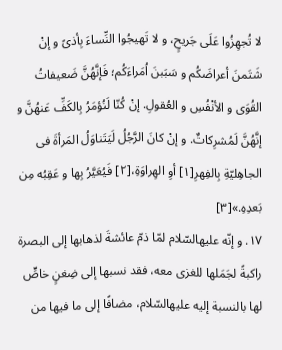لا تُجهِزُوا عَلَی جَریحٍ، و لا تَهیجُوا النِّساءَ بِأذیً و إنْ شَتَمنَ أعراضَکُم و سَبَبنَ اُمَراءَکُم؛ فَإنَّهُنَّ ضَعیفاتُ القُوَی و الأنْفُسِ و العُقولِ. إنْ کُنّا لَنُؤمَرُ بِالکَفِّ عَنهُنَّ و إنَّهُنَّ لَمُشرِکاتٌ. و إنْ کانَ الرَّجُلُ لَیَتَناوَلُ المَرأةَ فی الجاهِلیّةِ بِالفِهرِ[١] أوِ الهِراوَةِ،[٢] فَیُعَیَّرُ بِها و عَقِبُه مِن بَعدِهِ.»[٣]
١٧. و إنّه علیهالسّلام لمّا ذمّ عائشةَ لذهابها إلی البصرة راکبةً لجَمَلها للغزی معه، فقد نسبها إلی ضِغنٍ خاصٍّ لها بالنسبة إلیه علیهالسّلام، مضافًا إلی ما فیها من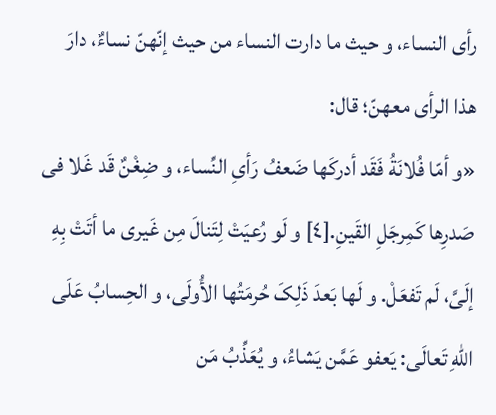رأی النساء، و حیث ما دارت النساء من حیث إنّهنّ نساءٌ، دارَ هذا الرأی معهنّ؛ قال:
«و أمّا فُلانَةُ فَقَد أدرکَها ضَعفُ رَأیِ النِّساء، و ضِغْنٌ قَد غَلا فی صَدرِها کَمِرجَلِ القَینِ.[٤] و لَو رُعیَتْ لِتَنالَ مِن غَیری ما أتَتْ بِهِ إلَیَّ، لَم تَفعَلْ. و لَها بَعدَ ذَلِکَ حُرمَتُها الأُولَی، و الحِسابُ عَلَی اللهِ تَعالَی: یَعفو عَمَّن یَشاءُ، و یُعَذِّبُ مَن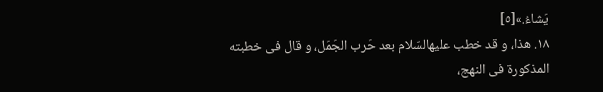یَشاءُ.»[٥]
١٨. هذا، و قد خطب علیهالسّلام بعد حَرب الجَمَل، و قال فی خطبته المذکورة فی النهج،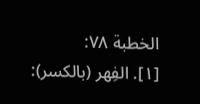الخطبة ٧٨:
[١]. الفِهر (بالکسر):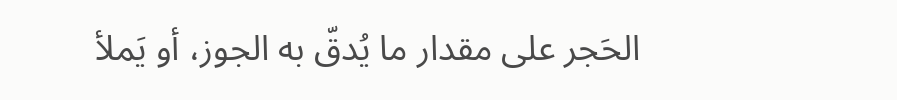الحَجر علی مقدار ما یُدقّ به الجوز، أو یَملأ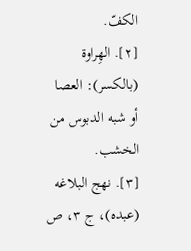الکفّ.
[٢]. الهِراوة (بالکسر): العصا أو شبه الدبوس من الخشب.
[٣]. نهج البلاغه (عبده)، ج ٣، ص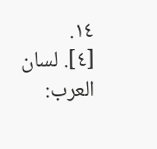١٤.
[٤]. لسان العرب: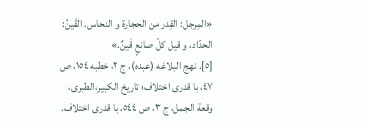«المِرجل: القِدر من الحجارة و النحاس. القَینُ: الحدّاد، و قیل کلّ صانعٍ قَینٌ.»
[٥]. نهج البلاغه (عبده)، ج ٢، خطبه ١٥٤، ص ٤٧، با قدری اختلاف؛ تاریخ الکبیر،الطبری، وقعة الجمل، ج ٣، ص ٥٤٤، با قدری اختلاف.